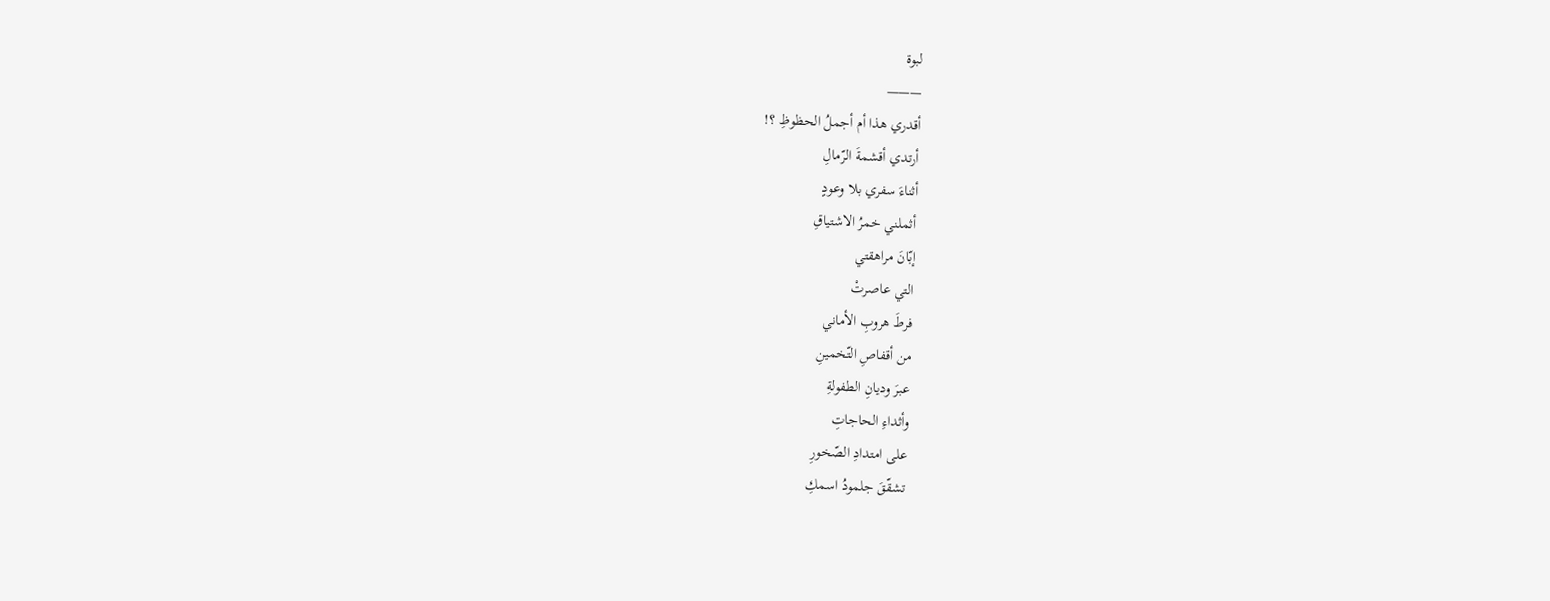لبوة
———
أقدري هذا أم أجملُ الحظوظِ ؟!
أرتدي أقشمةَ الرّمالِ
أثناءَ سفري بلا وعودٍ
أثملني خمرُ الاشتياقِ
إبّانَ مراهقتي
التي عاصرتْ
فرطَ هروبِ الأماني
من أقفاصِ التّخمينِ
عبرَ وديانِ الطفولةِ
وأثداءِ الحاجاتِ
على امتدادِ الصّخورِ
تشقّقَ جلمودُ اسمكِ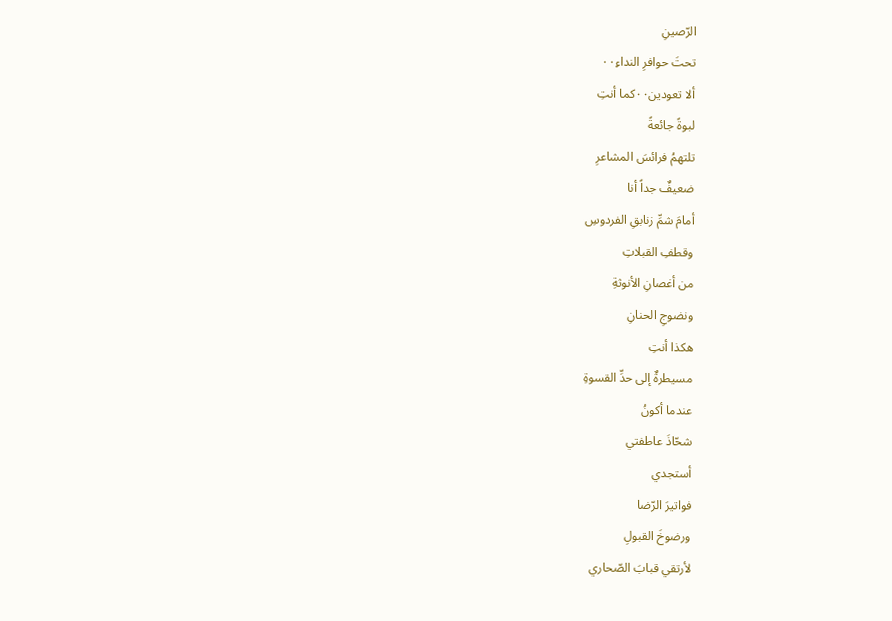الرّصينِ
تحتَ حوافرِ النداءِ٠٠
ألا تعودين٠٠كما أنتِ
لبوةً جائعةً
تلتهمُ فرائسَ المشاعرِ
ضعيفٌ جداً أنا
أمامَ شمِّ زنابقِ الفردوسِ
وقطفِ القبلاتِ
من أغصانِ الأنوثةِ
ونضوجِ الحنانِ
هكذا أنتِ
مسيطرةٌ إلى حدِّ القسوةِ
عندما أكونُ
شحّاذَ عاطفتي
أستجدي
فواتيرَ الرّضا
ورضوخَ القبولِ
لأرتقي قبابَ الصّحاري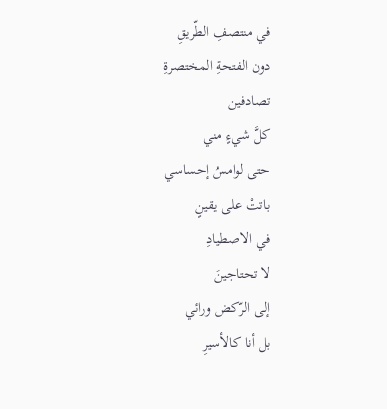في منتصفِ الطّريقِ
دون الفتحةِ المختصرةِ
تصادفين
كلَّ شيءٍ مني
حتى لوامسُ إحساسي
باتتْ على يقينٍ
في الاصطيادِ
لا تحتاجينَ
إلى الرّكض ورائي
بل أنا كالأسيرِ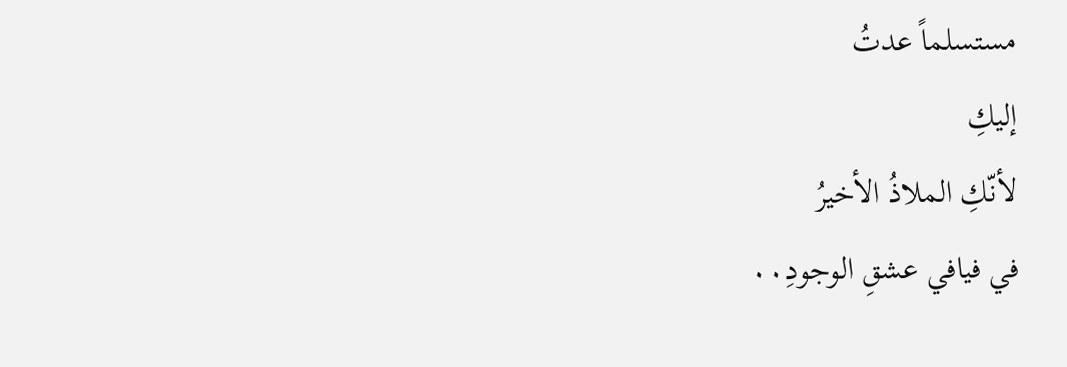مستسلماً عدتُ
إليكِ
لأنّكِ الملاذُ الأخيرُ
في فيافي عشقِ الوجودِ٠٠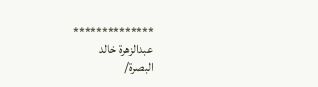**************
عبدالزهرة خالد
البصرة/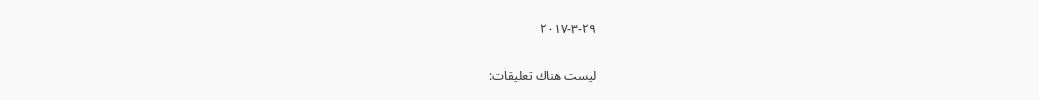٢٩-٣-٢٠١٧

ليست هناك تعليقات: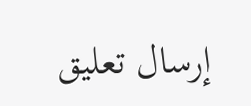إرسال تعليق